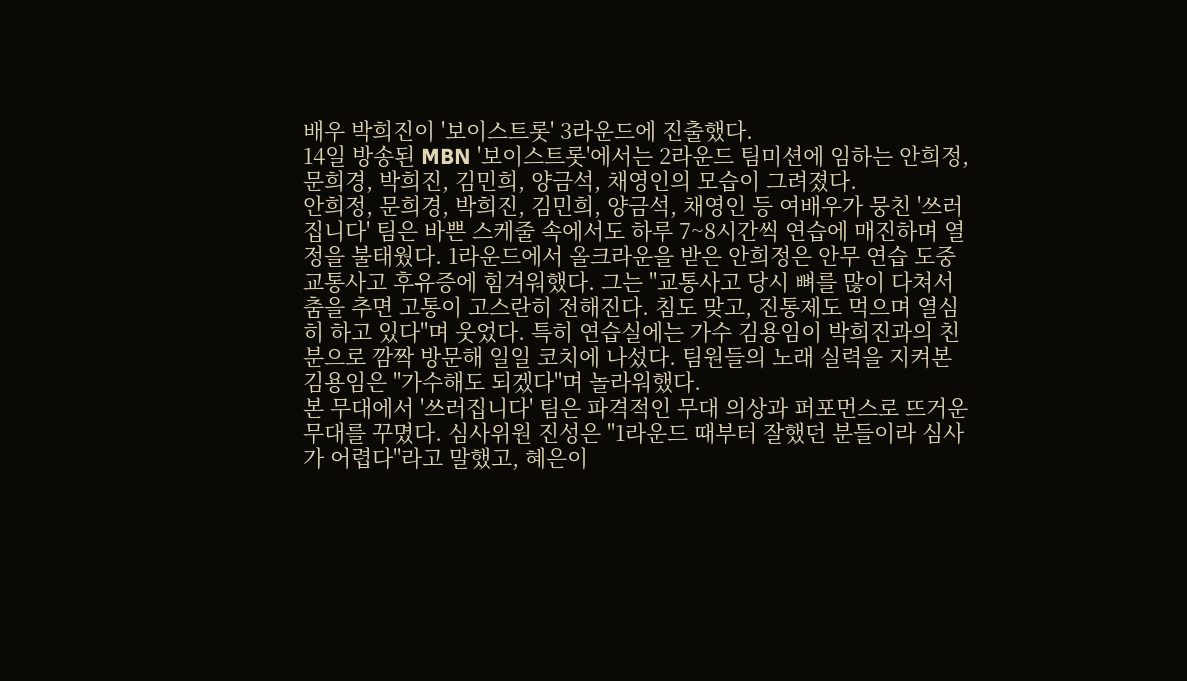배우 박희진이 '보이스트롯' 3라운드에 진출했다.
14일 방송된 MBN '보이스트롯'에서는 2라운드 팀미션에 임하는 안희정, 문희경, 박희진, 김민희, 양금석, 채영인의 모습이 그려졌다.
안희정, 문희경, 박희진, 김민희, 양금석, 채영인 등 여배우가 뭉친 '쓰러집니다' 팀은 바쁜 스케줄 속에서도 하루 7~8시간씩 연습에 매진하며 열정을 불태웠다. 1라운드에서 올크라운을 받은 안희정은 안무 연습 도중 교통사고 후유증에 힘겨워했다. 그는 "교통사고 당시 뼈를 많이 다쳐서 춤을 추면 고통이 고스란히 전해진다. 침도 맞고, 진통제도 먹으며 열심히 하고 있다"며 웃었다. 특히 연습실에는 가수 김용임이 박희진과의 친분으로 깜짝 방문해 일일 코치에 나섰다. 팀원들의 노래 실력을 지켜본 김용임은 "가수해도 되겠다"며 놀라워했다.
본 무대에서 '쓰러집니다' 팀은 파격적인 무대 의상과 퍼포먼스로 뜨거운 무대를 꾸몄다. 심사위원 진성은 "1라운드 때부터 잘했던 분들이라 심사가 어렵다"라고 말했고, 혜은이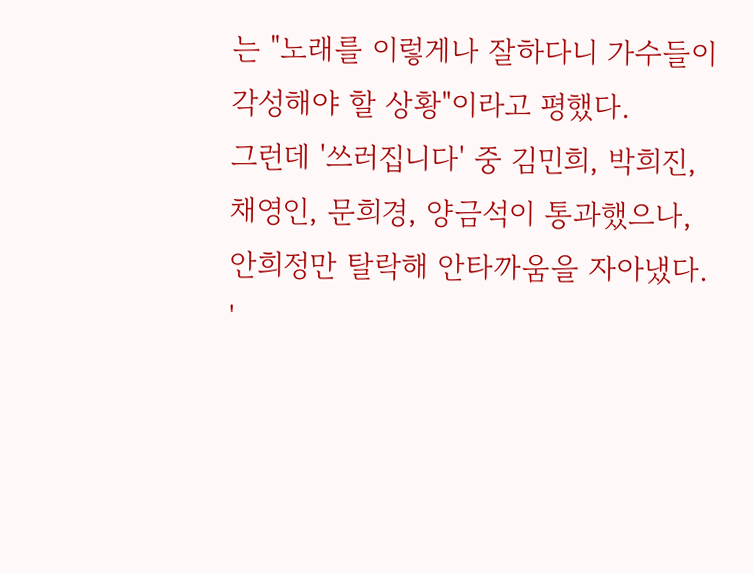는 "노래를 이렇게나 잘하다니 가수들이 각성해야 할 상황"이라고 평했다.
그런데 '쓰러집니다' 중 김민희, 박희진, 채영인, 문희경, 양금석이 통과했으나, 안희정만 탈락해 안타까움을 자아냈다.
'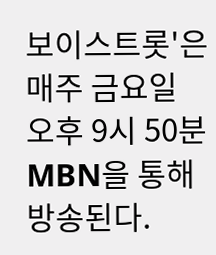보이스트롯'은 매주 금요일 오후 9시 50분 MBN을 통해 방송된다.